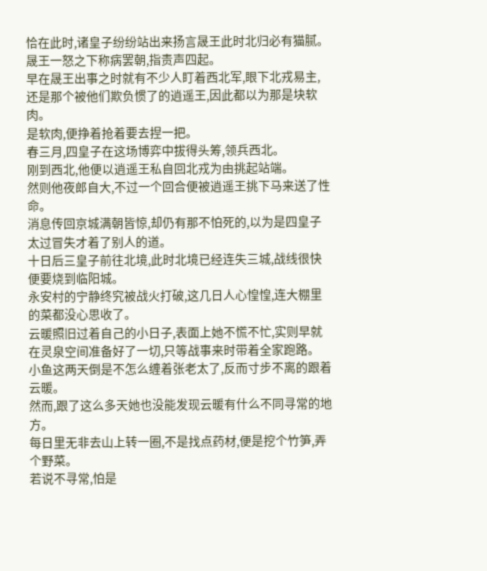恰在此时,诸皇子纷纷站出来扬言晟王此时北归必有猫腻。
晟王一怒之下称病罢朝,指责声四起。
早在晟王出事之时就有不少人盯着西北军,眼下北戎易主,还是那个被他们欺负惯了的逍遥王,因此都以为那是块软肉。
是软肉,便挣着抢着要去捏一把。
春三月,四皇子在这场博弈中拔得头筹,领兵西北。
刚到西北,他便以逍遥王私自回北戎为由挑起站端。
然则他夜郎自大,不过一个回合便被逍遥王挑下马来送了性命。
消息传回京城满朝皆惊,却仍有那不怕死的,以为是四皇子太过冒失才着了别人的道。
十日后三皇子前往北境,此时北境已经连失三城,战线很快便要烧到临阳城。
永安村的宁静终究被战火打破,这几日人心惶惶,连大棚里的菜都没心思收了。
云暖照旧过着自己的小日子,表面上她不慌不忙,实则早就在灵泉空间准备好了一切,只等战事来时带着全家跑路。
小鱼这两天倒是不怎么缠着张老太了,反而寸步不离的跟着云暖。
然而,跟了这么多天她也没能发现云暖有什么不同寻常的地方。
每日里无非去山上转一圈,不是找点药材,便是挖个竹笋,弄个野菜。
若说不寻常,怕是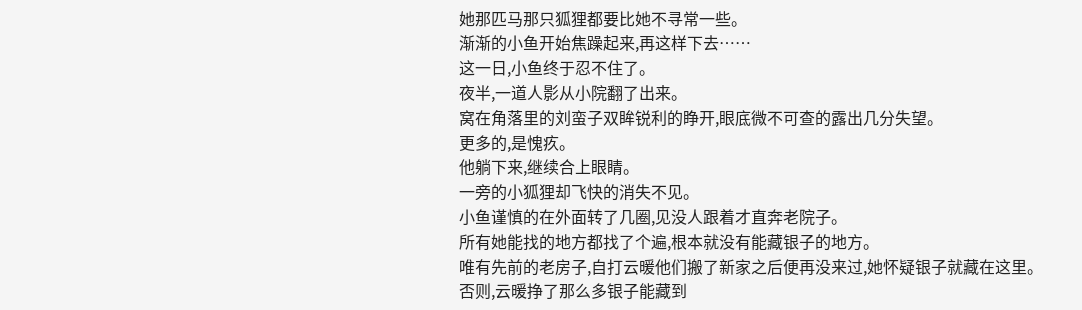她那匹马那只狐狸都要比她不寻常一些。
渐渐的小鱼开始焦躁起来,再这样下去……
这一日,小鱼终于忍不住了。
夜半,一道人影从小院翻了出来。
窝在角落里的刘蛮子双眸锐利的睁开,眼底微不可查的露出几分失望。
更多的,是愧疚。
他躺下来,继续合上眼睛。
一旁的小狐狸却飞快的消失不见。
小鱼谨慎的在外面转了几圈,见没人跟着才直奔老院子。
所有她能找的地方都找了个遍,根本就没有能藏银子的地方。
唯有先前的老房子,自打云暖他们搬了新家之后便再没来过,她怀疑银子就藏在这里。
否则,云暖挣了那么多银子能藏到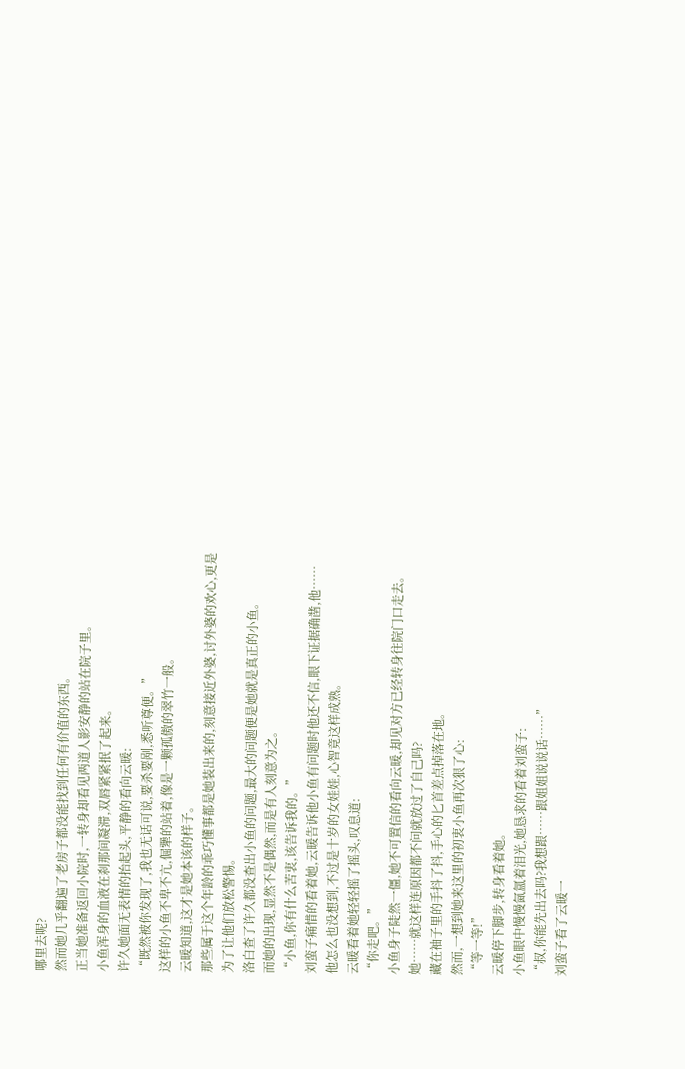哪里去呢?
然而她几乎翻遍了老房子都没能找到任何有价值的东西。
正当她准备返回小院时,一转身却看见两道人影安静的站在院子里。
小鱼浑身的血液在刹那间凝滞,双唇紧紧抿了起来。
许久她面无表情的抬起头,平静的看向云暖:
“既然被你发现了,我也无话可说,要杀要剐,悉听尊便。”
这样的小鱼不卑不亢,倔犟的站着,像是一颗孤傲的翠竹一般。
云暖知道,这才是她本该的样子。
那些属于这个年龄的乖巧懂事都是她装出来的,刻意接近外婆,讨外婆的欢心,更是为了让他们放松警惕。
洛白查了许久都没查出小鱼的问题,最大的问题便是她就是真正的小鱼。
而她的出现,显然不是偶然,而是有人刻意为之。
“小鱼,你有什么苦衷,该告诉我的。”
刘蛮子痛惜的看着她,云暖告诉他小鱼有问题时他还不信,眼下证据确凿,他……
他怎么也没想到,不过是十岁的女娃娃,心智竟这样成熟。
云暖看着她轻轻摇了摇头,叹息道:
“你走吧。”
小鱼身子陡然一僵,她不可置信的看向云暖,却见对方已经转身往院门口走去。
她……就这样连原因都不问就放过了自己吗?
藏在袖子里的手抖了抖,手心的匕首差点掉落在地。
然而,一想到她来这里的初衷小鱼再次狠了心:
“等一等!”
云暖停下脚步,转身看着她。
小鱼眼中慢慢氤氲着泪光,她恳求的看着刘蛮子:
“叔,你能先出去吗?我想跟……跟姐姐说说话……”
刘蛮子看了云暖一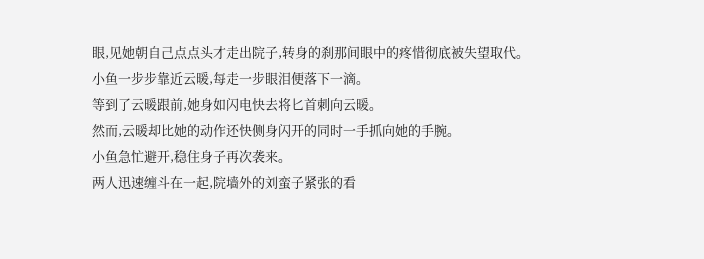眼,见她朝自己点点头才走出院子,转身的刹那间眼中的疼惜彻底被失望取代。
小鱼一步步靠近云暖,每走一步眼泪便落下一滴。
等到了云暖跟前,她身如闪电快去将匕首刺向云暖。
然而,云暖却比她的动作还快侧身闪开的同时一手抓向她的手腕。
小鱼急忙避开,稳住身子再次袭来。
两人迅速缠斗在一起,院墙外的刘蛮子紧张的看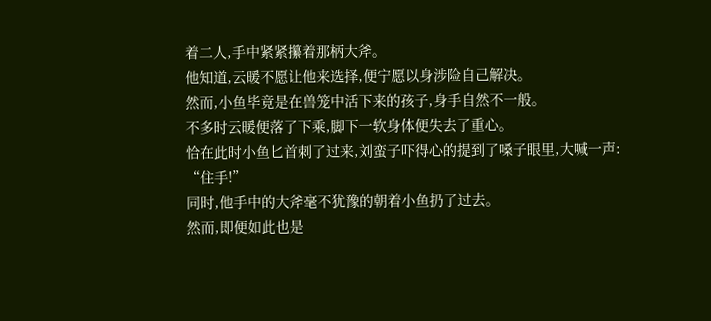着二人,手中紧紧攥着那柄大斧。
他知道,云暖不愿让他来选择,便宁愿以身涉险自己解决。
然而,小鱼毕竟是在兽笼中活下来的孩子,身手自然不一般。
不多时云暖便落了下乘,脚下一软身体便失去了重心。
恰在此时小鱼匕首刺了过来,刘蛮子吓得心的提到了嗓子眼里,大喊一声:
“住手!”
同时,他手中的大斧毫不犹豫的朝着小鱼扔了过去。
然而,即便如此也是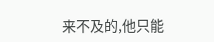来不及的,他只能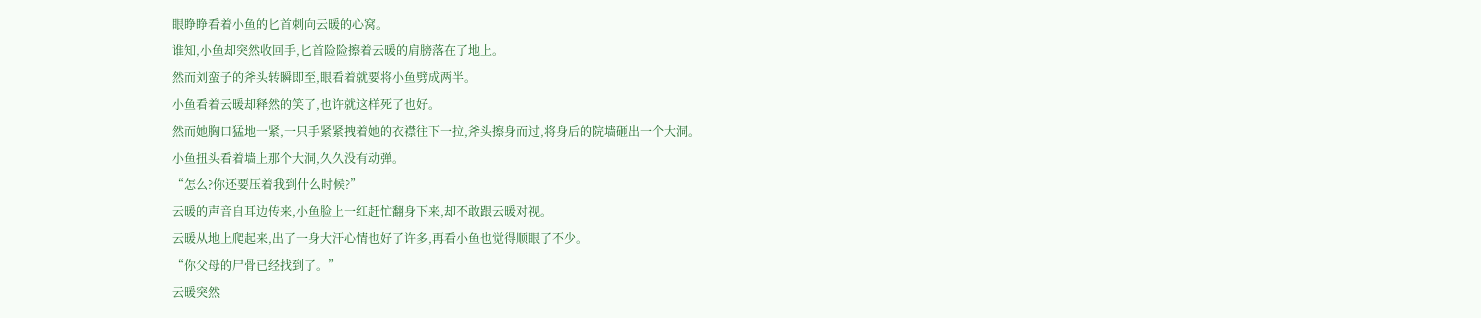眼睁睁看着小鱼的匕首刺向云暖的心窝。
谁知,小鱼却突然收回手,匕首险险擦着云暖的肩膀落在了地上。
然而刘蛮子的斧头转瞬即至,眼看着就要将小鱼劈成两半。
小鱼看着云暖却释然的笑了,也许就这样死了也好。
然而她胸口猛地一紧,一只手紧紧拽着她的衣襟往下一拉,斧头擦身而过,将身后的院墙砸出一个大洞。
小鱼扭头看着墙上那个大洞,久久没有动弹。
“怎么?你还要压着我到什么时候?”
云暖的声音自耳边传来,小鱼脸上一红赶忙翻身下来,却不敢跟云暖对视。
云暖从地上爬起来,出了一身大汗心情也好了许多,再看小鱼也觉得顺眼了不少。
“你父母的尸骨已经找到了。”
云暖突然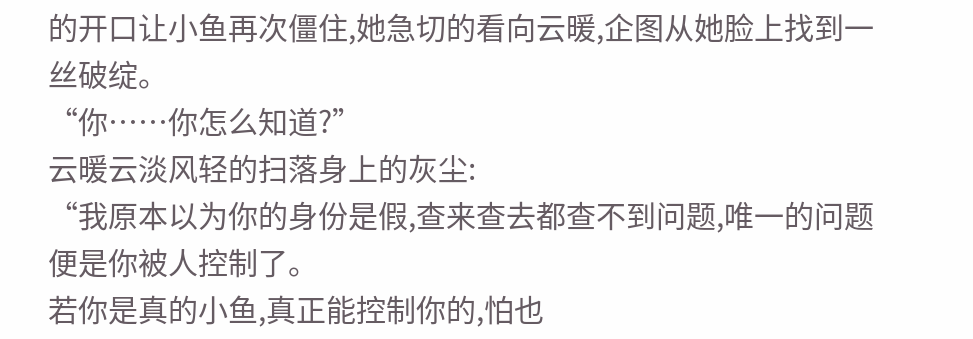的开口让小鱼再次僵住,她急切的看向云暖,企图从她脸上找到一丝破绽。
“你……你怎么知道?”
云暖云淡风轻的扫落身上的灰尘:
“我原本以为你的身份是假,查来查去都查不到问题,唯一的问题便是你被人控制了。
若你是真的小鱼,真正能控制你的,怕也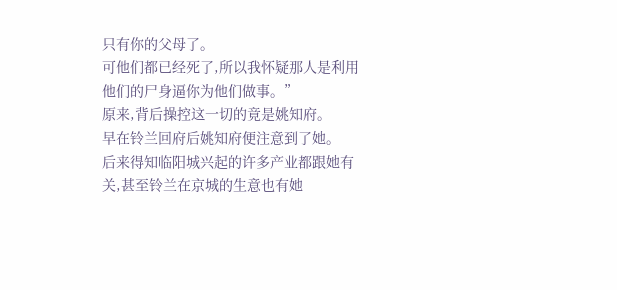只有你的父母了。
可他们都已经死了,所以我怀疑那人是利用他们的尸身逼你为他们做事。”
原来,背后操控这一切的竟是姚知府。
早在铃兰回府后姚知府便注意到了她。
后来得知临阳城兴起的许多产业都跟她有关,甚至铃兰在京城的生意也有她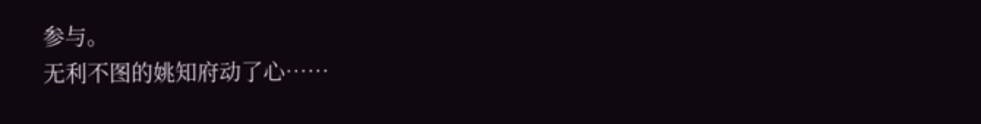参与。
无利不图的姚知府动了心……